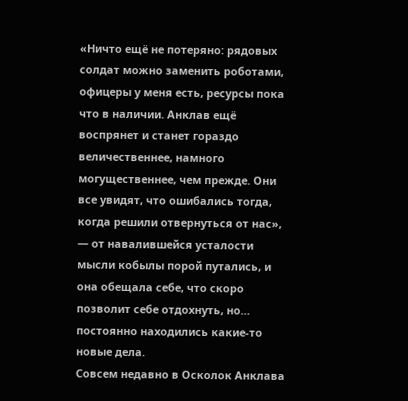«Ничто ещё не потеряно: рядовых солдат можно заменить роботами, офицеры у меня есть, ресурсы пока что в наличии. Анклав ещё воспрянет и станет гораздо величественнее, намного могущественнее, чем прежде. Они все увидят, что ошибались тогда, когда решили отвернуться от нас», — от навалившейся усталости мысли кобылы порой путались, и она обещала себе, что скоро позволит себе отдохнуть, но… постоянно находились какие-то новые дела.
Совсем недавно в Осколок Анклава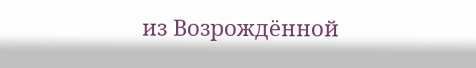из Возрождённой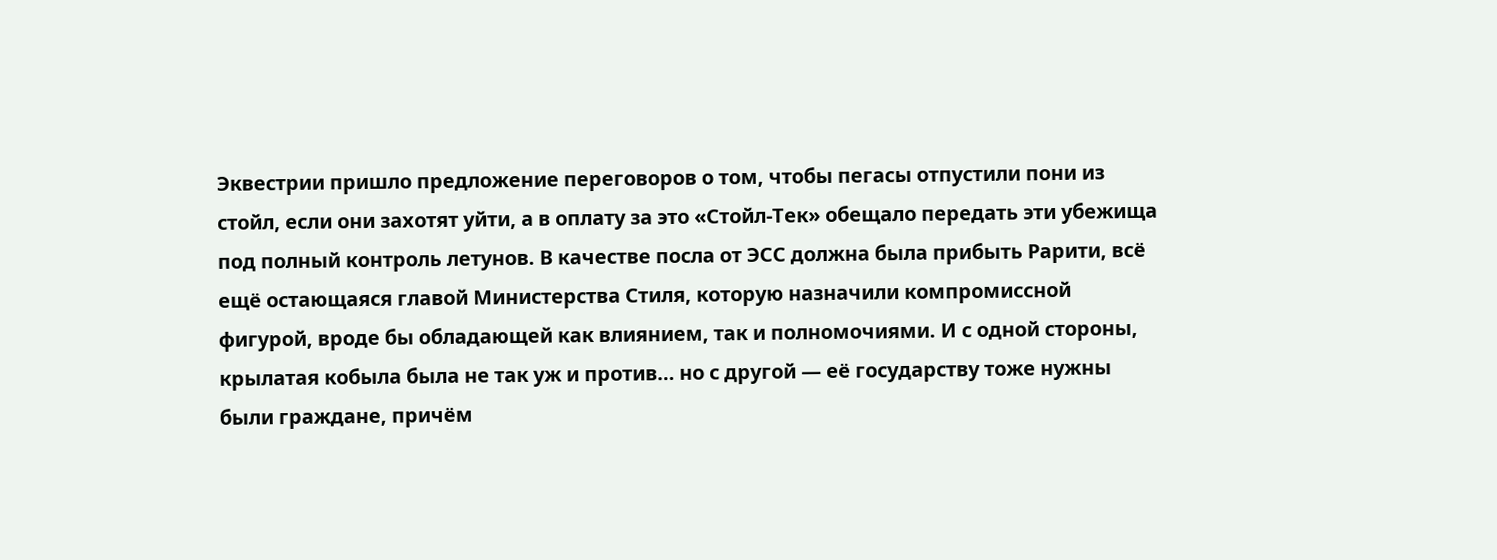Эквестрии пришло предложение переговоров о том, чтобы пегасы отпустили пони из стойл, если они захотят уйти, а в оплату за это «Стойл-Тек» обещало передать эти убежища под полный контроль летунов. В качестве посла от ЭСС должна была прибыть Рарити, всё ещё остающаяся главой Министерства Стиля, которую назначили компромиссной фигурой, вроде бы обладающей как влиянием, так и полномочиями. И с одной стороны, крылатая кобыла была не так уж и против… но с другой — её государству тоже нужны были граждане, причём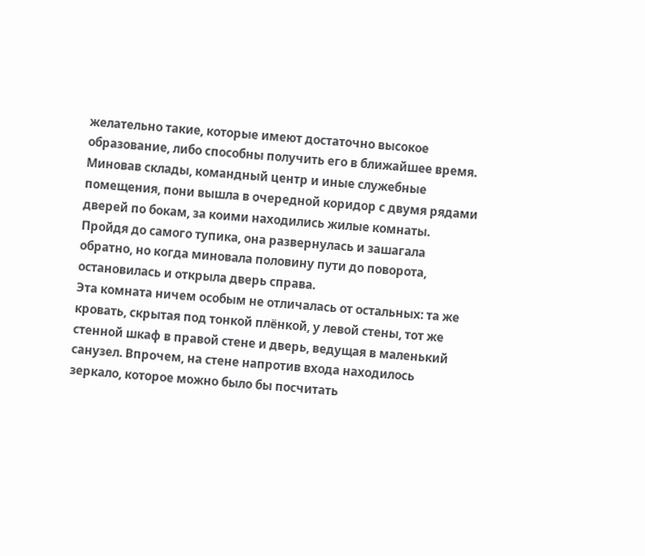желательно такие, которые имеют достаточно высокое образование, либо способны получить его в ближайшее время.
Миновав склады, командный центр и иные служебные помещения, пони вышла в очередной коридор с двумя рядами дверей по бокам, за коими находились жилые комнаты. Пройдя до самого тупика, она развернулась и зашагала обратно, но когда миновала половину пути до поворота, остановилась и открыла дверь справа.
Эта комната ничем особым не отличалась от остальных: та же кровать, скрытая под тонкой плёнкой, у левой стены, тот же стенной шкаф в правой стене и дверь, ведущая в маленький санузел. Впрочем, на стене напротив входа находилось зеркало, которое можно было бы посчитать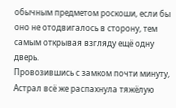обычным предметом роскоши, если бы оно не отодвигалось в сторону, тем самым открывая взгляду ещё одну дверь.
Провозившись с замком почти минуту, Астрал всё же распахнула тяжёлую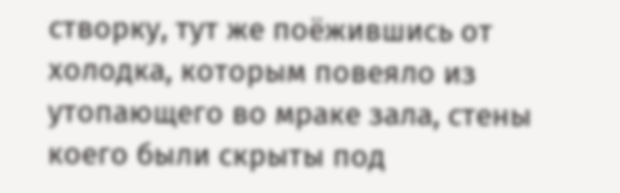створку, тут же поёжившись от холодка, которым повеяло из утопающего во мраке зала, стены коего были скрыты под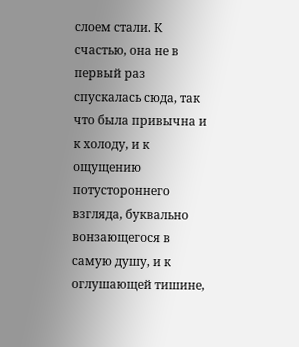слоем стали. К счастью, она не в первый раз спускалась сюда, так что была привычна и к холоду, и к ощущению потустороннего взгляда, буквально вонзающегося в самую душу, и к оглушающей тишине,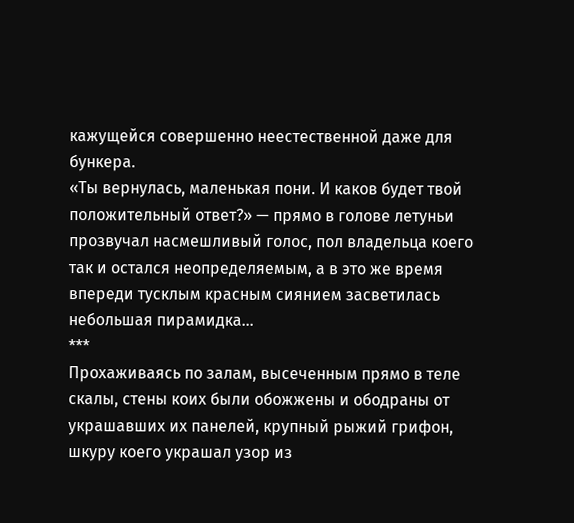кажущейся совершенно неестественной даже для бункера.
«Ты вернулась, маленькая пони. И каков будет твой положительный ответ?» — прямо в голове летуньи прозвучал насмешливый голос, пол владельца коего так и остался неопределяемым, а в это же время впереди тусклым красным сиянием засветилась небольшая пирамидка…
***
Прохаживаясь по залам, высеченным прямо в теле скалы, стены коих были обожжены и ободраны от украшавших их панелей, крупный рыжий грифон, шкуру коего украшал узор из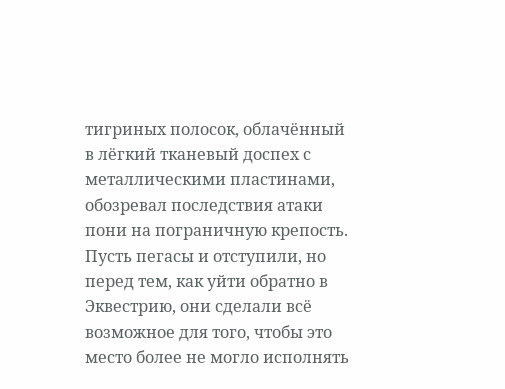тигриных полосок, облачённый в лёгкий тканевый доспех с металлическими пластинами, обозревал последствия атаки пони на пограничную крепость. Пусть пегасы и отступили, но перед тем, как уйти обратно в Эквестрию, они сделали всё возможное для того, чтобы это место более не могло исполнять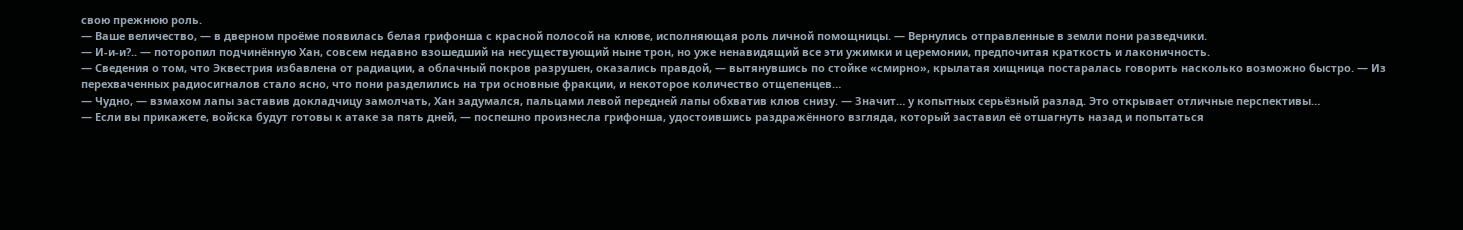свою прежнюю роль.
— Ваше величество, — в дверном проёме появилась белая грифонша с красной полосой на клюве, исполняющая роль личной помощницы. — Вернулись отправленные в земли пони разведчики.
— И-и-и?.. — поторопил подчинённую Хан, совсем недавно взошедший на несуществующий ныне трон, но уже ненавидящий все эти ужимки и церемонии, предпочитая краткость и лаконичность.
— Сведения о том, что Эквестрия избавлена от радиации, а облачный покров разрушен, оказались правдой, — вытянувшись по стойке «смирно», крылатая хищница постаралась говорить насколько возможно быстро. — Из перехваченных радиосигналов стало ясно, что пони разделились на три основные фракции, и некоторое количество отщепенцев…
— Чудно, — взмахом лапы заставив докладчицу замолчать, Хан задумался, пальцами левой передней лапы обхватив клюв снизу. — Значит… у копытных серьёзный разлад. Это открывает отличные перспективы…
— Если вы прикажете, войска будут готовы к атаке за пять дней, — поспешно произнесла грифонша, удостоившись раздражённого взгляда, который заставил её отшагнуть назад и попытаться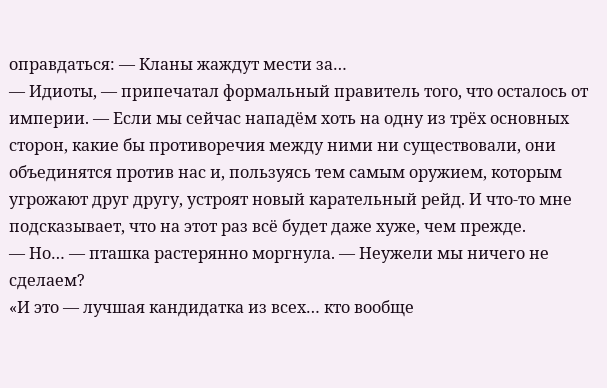оправдаться: — Кланы жаждут мести за…
— Идиоты, — припечатал формальный правитель того, что осталось от империи. — Если мы сейчас нападём хоть на одну из трёх основных сторон, какие бы противоречия между ними ни существовали, они объединятся против нас и, пользуясь тем самым оружием, которым угрожают друг другу, устроят новый карательный рейд. И что-то мне подсказывает, что на этот раз всё будет даже хуже, чем прежде.
— Но… — пташка растерянно моргнула. — Неужели мы ничего не сделаем?
«И это — лучшая кандидатка из всех… кто вообще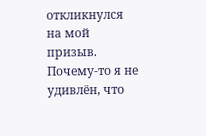откликнулся на мой призыв. Почему-то я не удивлён, что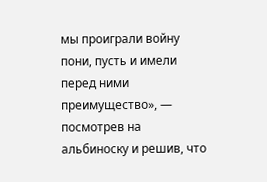мы проиграли войну пони, пусть и имели перед ними преимущество», — посмотрев на альбиноску и решив, что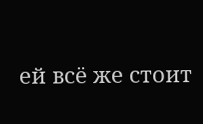ей всё же стоит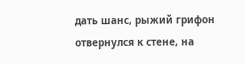дать шанс, рыжий грифон отвернулся к стене, на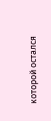которой остался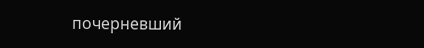почерневший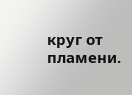круг от пламени.